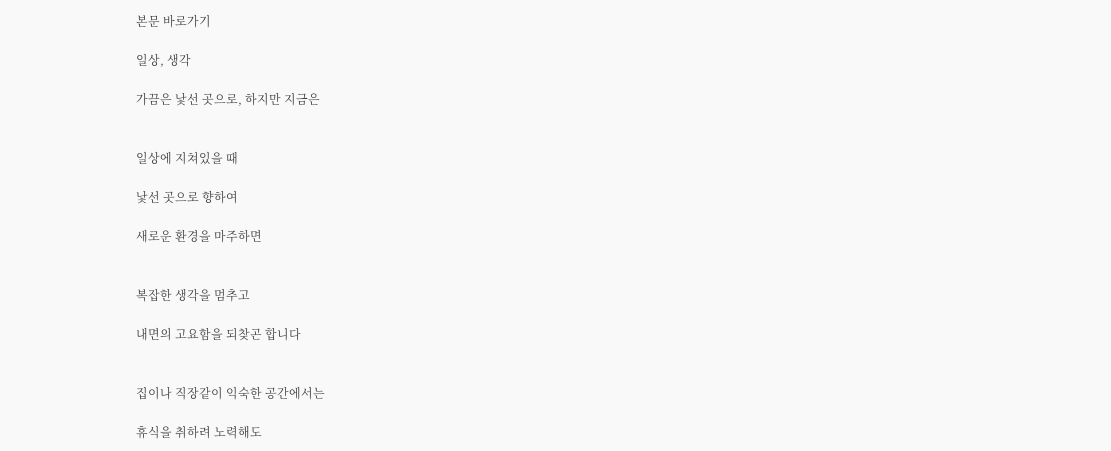본문 바로가기

일상, 생각

가끔은 낯선 곳으로, 하지만 지금은


일상에 지쳐있을 때

낯선 곳으로 향하여

새로운 환경을 마주하면


복잡한 생각을 멈추고

내면의 고요함을 되찾곤 합니다


집이나 직장같이 익숙한 공간에서는

휴식을 취하려 노력해도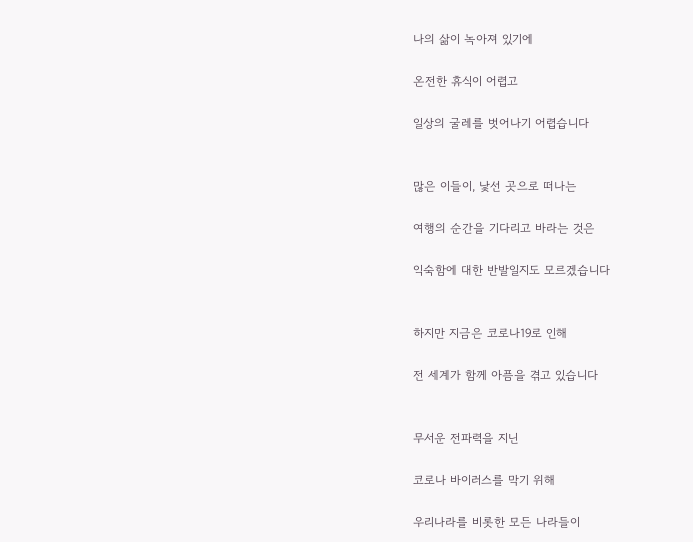나의 삶이 녹아져 있기에

온전한 휴식이 어렵고

일상의 굴레를 벗어나기 어렵습니다


많은 이들이, 낯선 곳으로 떠나는

여행의 순간을 기다리고 바라는 것은

익숙함에 대한 반발일지도 모르겠습니다


하지만 지금은 코로나19로 인해

전 세계가 함께 아픔을 겪고 있습니다


무서운 전파력을 지닌

코로나 바이러스를 막기 위해

우리나라를 비롯한 모든 나라들이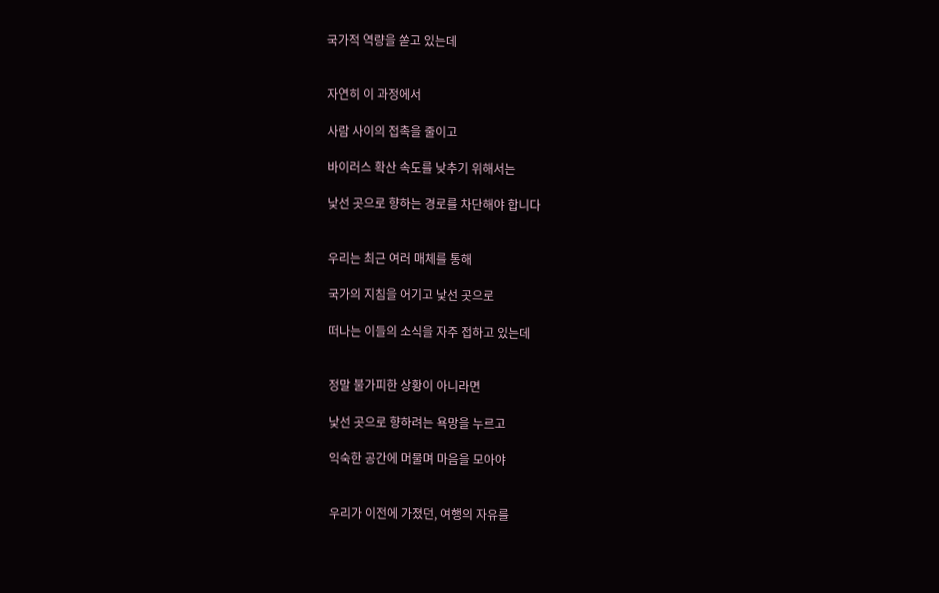국가적 역량을 쏟고 있는데


자연히 이 과정에서

사람 사이의 접촉을 줄이고

바이러스 확산 속도를 낮추기 위해서는

낯선 곳으로 향하는 경로를 차단해야 합니다


우리는 최근 여러 매체를 통해

국가의 지침을 어기고 낯선 곳으로

떠나는 이들의 소식을 자주 접하고 있는데


정말 불가피한 상황이 아니라면

낯선 곳으로 향하려는 욕망을 누르고

익숙한 공간에 머물며 마음을 모아야


우리가 이전에 가졌던, 여행의 자유를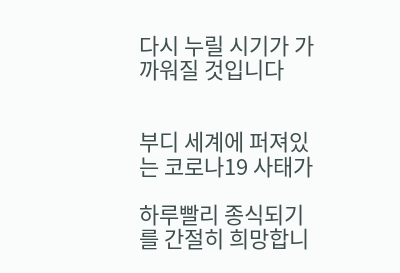다시 누릴 시기가 가까워질 것입니다


부디 세계에 퍼져있는 코로나19 사태가

하루빨리 종식되기를 간절히 희망합니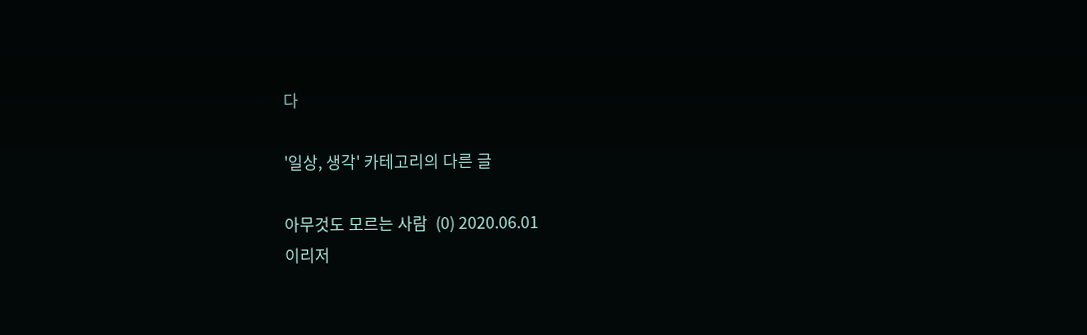다

'일상, 생각' 카테고리의 다른 글

아무것도 모르는 사람  (0) 2020.06.01
이리저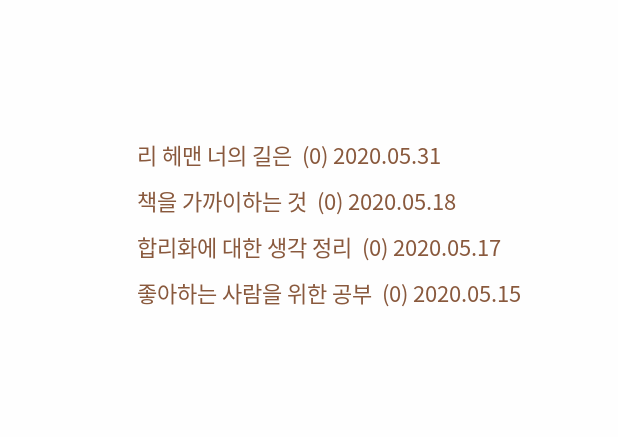리 헤맨 너의 길은  (0) 2020.05.31
책을 가까이하는 것  (0) 2020.05.18
합리화에 대한 생각 정리  (0) 2020.05.17
좋아하는 사람을 위한 공부  (0) 2020.05.15